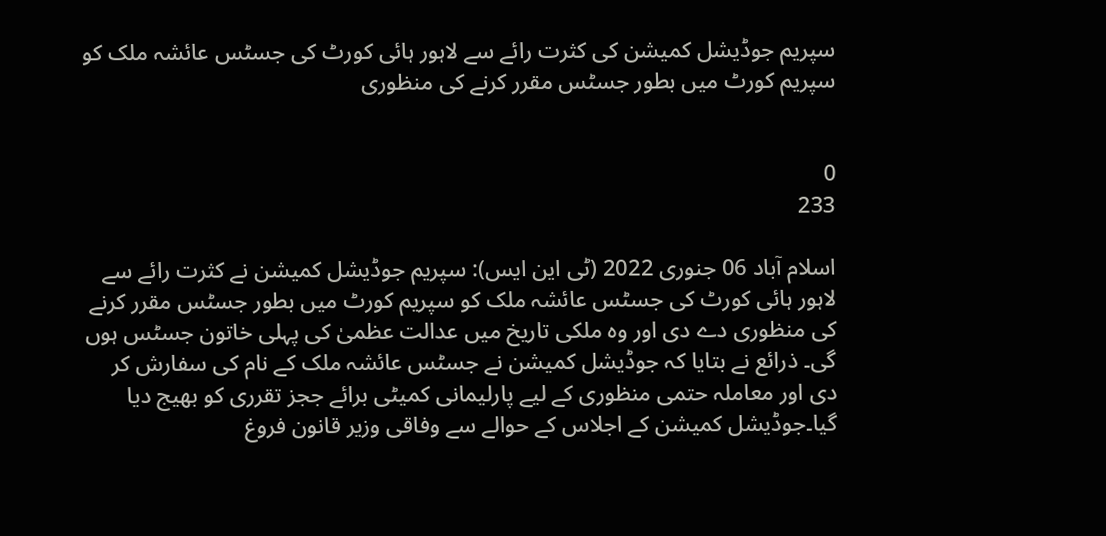سپریم جوڈیشل کمیشن کی کثرت رائے سے لاہور ہائی کورٹ کی جسٹس عائشہ ملک کو سپریم کورٹ میں بطور جسٹس مقرر کرنے کی منظوری


0
233

اسلام آباد 06 جنوری 2022 (ٹی این ایس): سپریم جوڈیشل کمیشن نے کثرت رائے سے لاہور ہائی کورٹ کی جسٹس عائشہ ملک کو سپریم کورٹ میں بطور جسٹس مقرر کرنے کی منظوری دے دی اور وہ ملکی تاریخ میں عدالت عظمیٰ کی پہلی خاتون جسٹس ہوں گی۔ ذرائع نے بتایا کہ جوڈیشل کمیشن نے جسٹس عائشہ ملک کے نام کی سفارش کر دی اور معاملہ حتمی منظوری کے لیے پارلیمانی کمیٹی برائے ججز تقرری کو بھیج دیا گیا۔جوڈیشل کمیشن کے اجلاس کے حوالے سے وفاقی وزیر قانون فروغ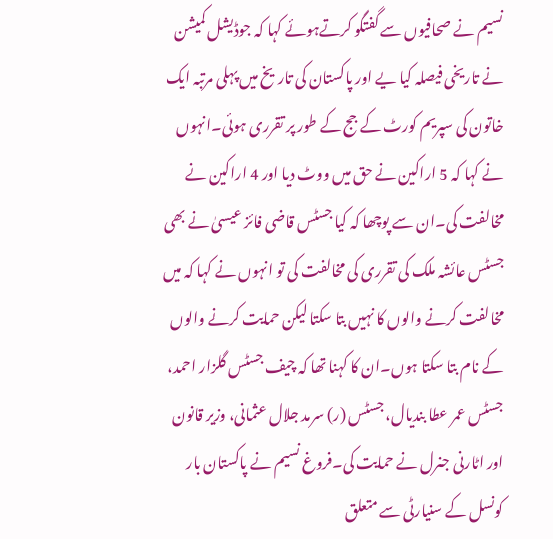نسیم نے صحافیوں سے گفتگو کرتےہوئے کہا کہ جوڈیشل کمیشن نے تاریخی فیصلہ کیا یے اور پاکستان کی تاریخ میں پہلی مرتبہ ایک خاتون کی سپریم کورٹ کے جج کے طور پر تقرری ہوئی۔انہوں نے کہا کہ 5 اراکین نے حق میں ووٹ دیا اور 4 اراکین نے مخالفت کی۔ان سے پوچھا کہ کیا جسٹس قاضی فائز عیسیٰ نے بھی جسٹس عائشہ ملک کی تقرری کی مخالفت کی تو انہوں نے کہا کہ میں مخالفت کرنے والوں کا نہیں بتا سکتا لیکن حمایت کرنے والوں کے نام بتا سکتا ہوں۔ان کا کہنا تھا کہ چیف جسٹس گلزار احمد، جسٹس عمر عطا بندیال، جسٹس (ر) سرمد جلال عثمانی، وزیر قانون اور اٹارنی جنرل نے حمایت کی۔فروغ نسیم نے پاکستان بار کونسل کے سنیارٹی سے متعلق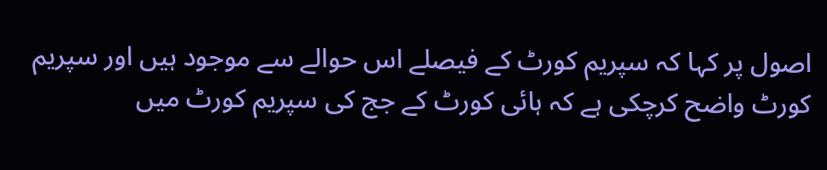اصول پر کہا کہ سپریم کورٹ کے فیصلے اس حوالے سے موجود ہیں اور سپریم کورٹ واضح کرچکی ہے کہ ہائی کورٹ کے جج کی سپریم کورٹ میں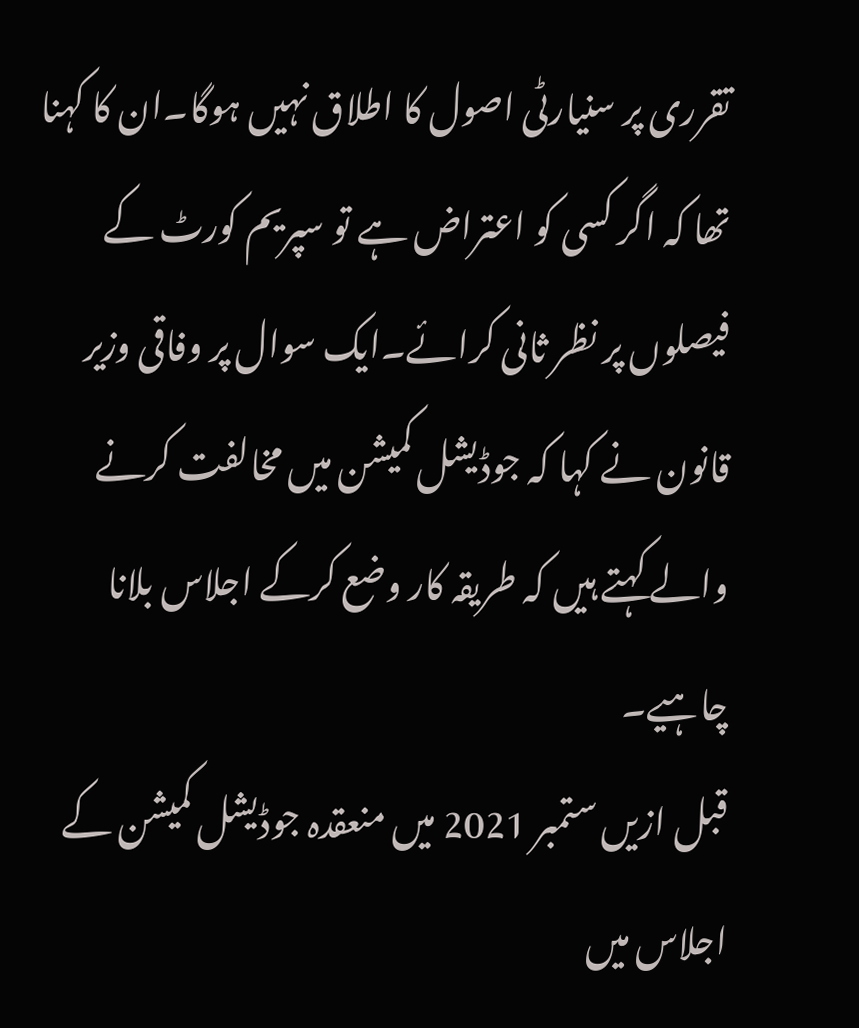تقرری پر سنیارٹی اصول کا اطلاق نہیں ہوگا۔ان کا کہنا تھا کہ اگر کسی کو اعتراض ہے تو سپریم کورٹ کے فیصلوں پر نظر ثانی کرائے۔ایک سوال پر وفاقی وزیر قانون نے کہا کہ جوڈیشل کمیشن میں مخالفت کرنے والے کہتے ہیں کہ طریقہ کار وضع کرکے اجلاس بلانا چاہیے۔
قبل ازیں ستمبر 2021 میں منعقدہ جوڈیشل کمیشن کے اجلاس میں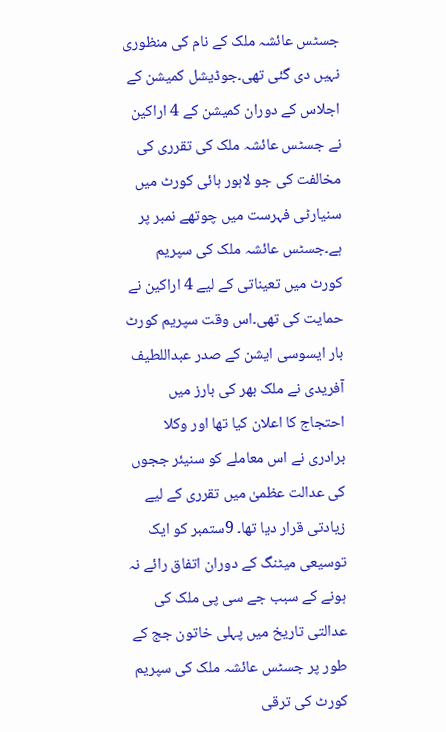جسٹس عائشہ ملک کے نام کی منظوری نہیں دی گئی تھی۔جوڈیشل کمیشن کے اجلاس کے دوران کمیشن کے 4 اراکین نے جسٹس عائشہ ملک کی تقرری کی مخالفت کی جو لاہور ہائی کورٹ میں سنیارٹی فہرست میں چوتھے نمبر پر ہے۔جسٹس عائشہ ملک کی سپریم کورٹ میں تعیناتی کے لیے 4 اراکین نے حمایت کی تھی۔اس وقت سپریم کورٹ بار ایسوسی ایشن کے صدر عبداللطیف آفریدی نے ملک بھر کی بارز میں احتجاج کا اعلان کیا تھا اور وکلا برادری نے اس معاملے کو سنیئر ججوں کی عدالت عظمیٰ میں تقرری کے لیے زیادتی قرار دیا تھا۔ 9ستمبر کو ایک توسیعی میٹنگ کے دوران اتفاق رائے نہ ہونے کے سبب جے سی پی ملک کی عدالتی تاریخ میں پہلی خاتون جج کے طور پر جسٹس عائشہ ملک کی سپریم کورٹ کی ترقی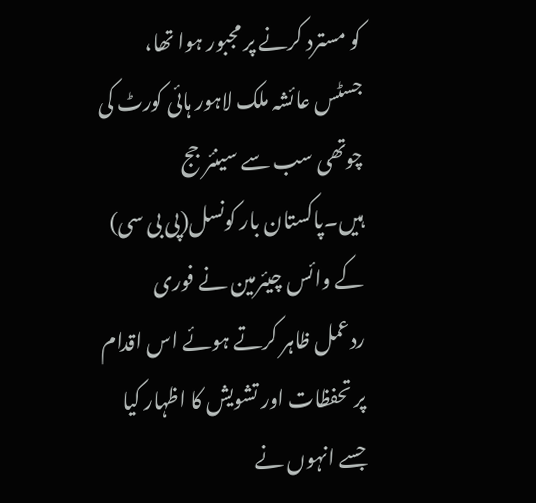کو مسترد کرنے پر مجبور ہوا تھا، جسٹس عائشہ ملک لاہور ہائی کورٹ کی چوتھی سب سے سینئر جج ہیں۔پاکستان بار کونسل(پی بی سی) کے وائس چیئرمین نے فوری ردعمل ظاہر کرتے ہوئے اس اقدام پر تحفظات اور تشویش کا اظہار کیا جسے انہوں نے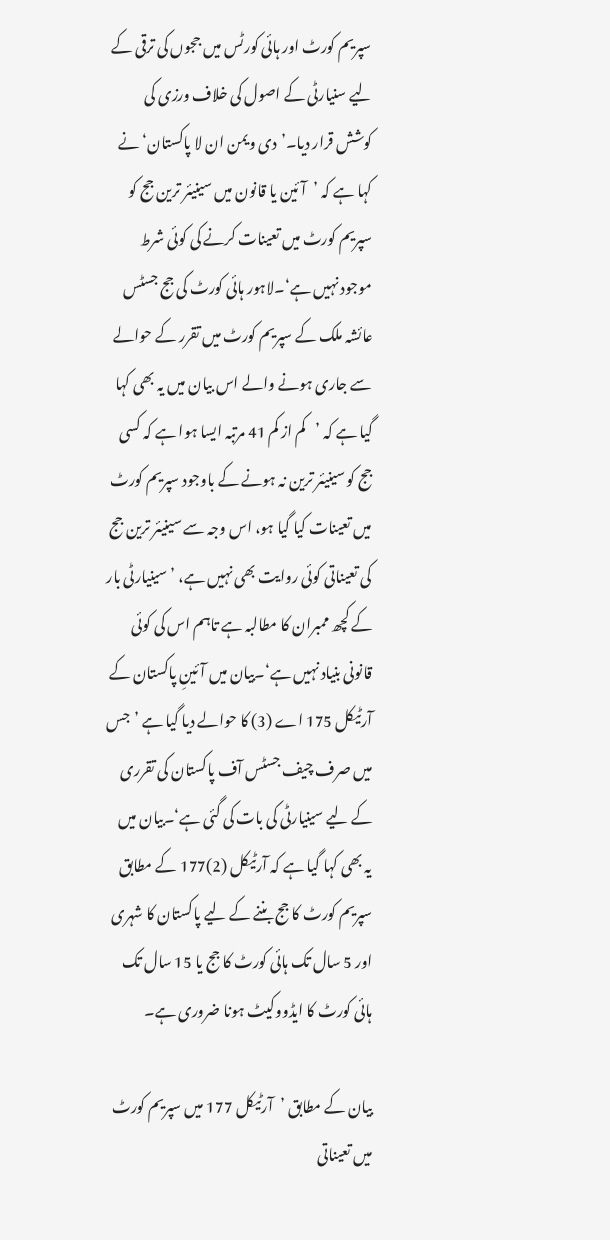سپریم کورٹ اور ہائی کورٹس میں ججوں کی ترقی کے لیے سنیارٹی کے اصول کی خلاف ورزی کی کوشش قرار دیا۔’دی ویمن ان لا پاکستان‘ نے کہا ہے کہ ’آئین یا قانون میں سینیئر ترین جج کو سپریم کورٹ میں تعینات کرنے کی کوئی شرط موجود نہیں ہے‘۔لاہور ہائی کورٹ کی جج جسٹس عائشہ ملک کے سپریم کورٹ میں تقرر کے حوالے سے جاری ہونے والے اس بیان میں یہ بھی کہا گیا ہے کہ ’کم از کم 41 مرتبہ ایسا ہوا ہے کہ کسی جج کو سینیئر ترین نہ ہونے کے باوجود سپریم کورٹ میں تعینات کیا گیا ہو، اس وجہ سے سینیئر ترین جج کی تعیناتی کوئی روایت بھی نہیں ہے، ’سینیارٹی بار کے کچھ ممبران کا مطالبہ ہے تاہم اس کی کوئی قانونی بنیاد نہیں ہے‘۔بیان میں آئینِ پاکستان کے آرٹیکل 175 اے (3) کا حوالے دیا گیا ہے ’جس میں صرف چیف جسٹس آف پاکستان کی تقرری کے لیے سینیارٹی کی بات کی گئی ہے‘۔بیان میں یہ بھی کہا گیا ہے کہ آرٹیکل (2)177 کے مطابق سپریم کورٹ کا جج بننے کے لیے پاکستان کا شہری اور 5 سال تک ہائی کورٹ کا جج یا 15 سال تک ہائی کورٹ کا ایڈووکیٹ ہونا ضروری ہے۔

بیان کے مطابق ’آرٹیکل 177 میں سپریم کورٹ میں تعیناتی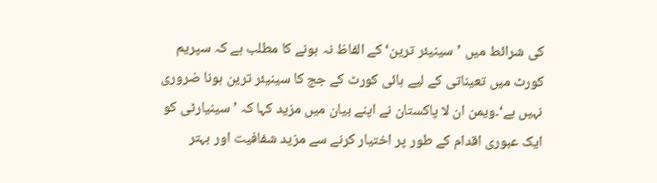کی شرائط میں ’سینیئر ترین‘ کے الفاظ نہ ہونے کا مطلب ہے کہ سپریم کورٹ میں تعیناتی کے لیے ہائی کورٹ کے جج کا سینیئر ترین ہونا ضروری نہیں ہے‘۔ویمن ان لا پاکستان نے اپنے بیان میں مزید کہا کہ ’سینیارٹی کو ایک عبوری اقدام کے طور پر اختیار کرنے سے مزید شفافیت اور بہتر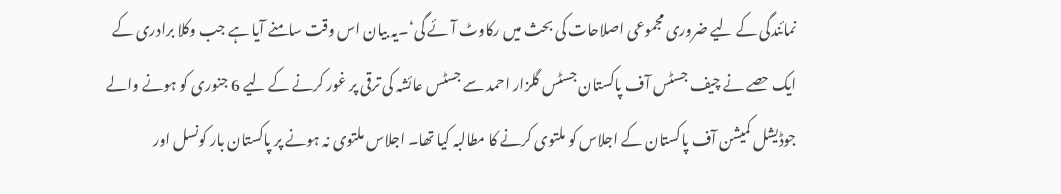نمائندگی کے لیے ضروری مجموعی اصلاحات کی بحث میں رکاوٹ آئے گی‘۔یہ بیان اس وقت سامنے آیا ہے جب وکلا برادری کے ایک حصے نے چیف جسٹس آف پاکستان جسٹس گلزار احمد سے جسٹس عائشہ کی ترقی پر غور کرنے کے لیے 6 جنوری کو ہونے والے جوڈیشل کمیشن آف پاکستان کے اجلاس کو ملتوی کرنے کا مطالبہ کیا تھا۔ اجلاس ملتوی نہ ہونے پر پاکستان بار کونسل اور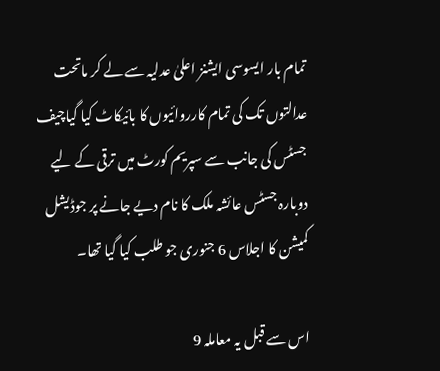تمام بار ایسوسی ایشنز اعلیٰ عدلیہ سے لے کر ماتحت عدالتوں تک کی تمام کارروائیوں کا بائیکاٹ کیا گیاچیف جسٹس کی جانب سے سپریم کورٹ میں ترقی کے لیے دوبارہ جسٹس عائشہ ملک کا نام دیے جانے پر جوڈیشل کمیشن کا اجلاس 6 جنوری جو طلب کیا گیا تھا۔

اس سے قبل یہ معاملہ 9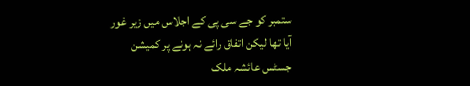ستمبر کو جے سی پی کے اجلاس میں زیر غور آیا تھا لیکن اتفاق رائے نہ ہونے پر کمیشن جسٹس عائشہ ملک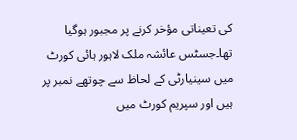کی تعیناتی مؤخر کرنے پر مجبور ہوگیا تھا۔جسٹس عائشہ ملک لاہور ہائی کورٹ میں سینیارٹی کے لحاظ سے چوتھے نمبر پر ہیں اور سپریم کورٹ میں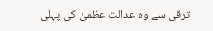ترقی سے وہ عدالت عظمیٰ کی پہلی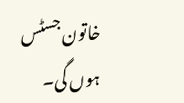خاتون جسٹس ہوں گی۔